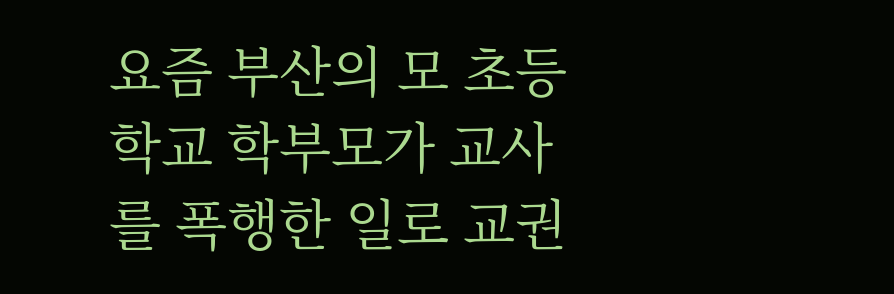요즘 부산의 모 초등학교 학부모가 교사를 폭행한 일로 교권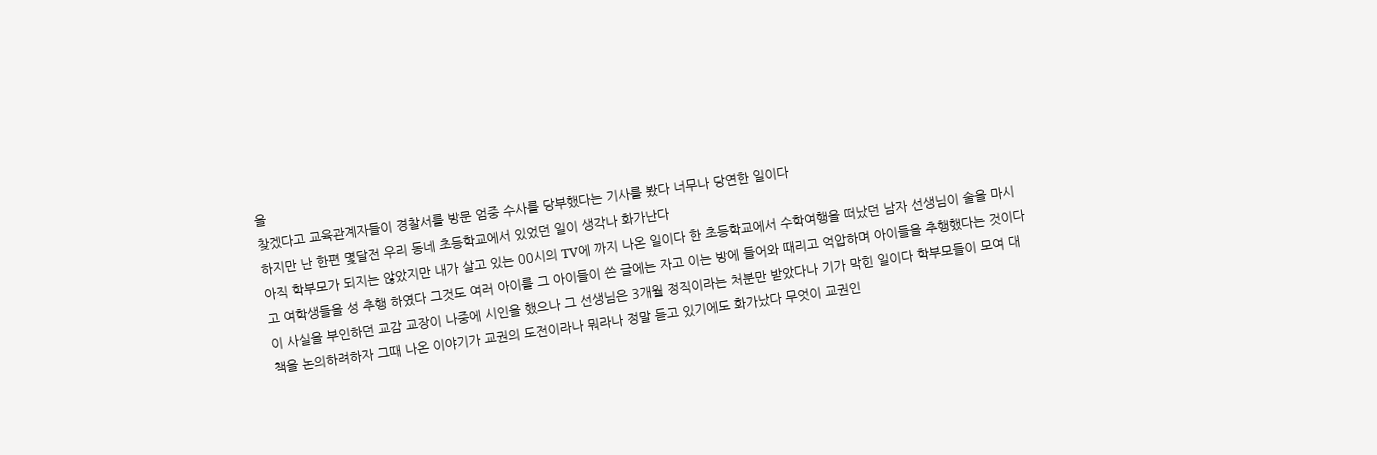을
찾겠다고 교육관계자들이 경찰서를 방문 엄중 수사를 당부했다는 기사를 봤다 너무나 당연한 일이다
하지만 난 한편 몇달전 우리 동네 초등학교에서 있었던 일이 생각나 화가난다
아직 학부모가 되지는 않았지만 내가 살고 있는 00시의 TV에 까지 나온 일이다 한 초등학교에서 수학여행을 떠났던 남자 선생님이 술을 마시고 여학생들을 성 추행 하였다 그것도 여러 아이를 그 아이들이 쓴 글에는 자고 이는 방에 들어와 때리고 억압하며 아이들을 추행했다는 것이다
이 사실을 부인하던 교감 교장이 나중에 시인을 했으나 그 선생님은 3개월 정직이라는 처분만 받았다나 기가 막힌 일이다 학부모들이 모여 대책을 논의하려하자 그때 나온 이야기가 교권의 도전이라나 뭐라나 정말 듣고 있기에도 화가났다 무엇이 교권인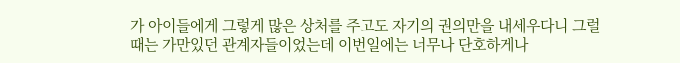가 아이들에게 그렇게 많은 상처를 주고도 자기의 권의만을 내세우다니 그럴때는 가만있던 관계자들이었는데 이번일에는 너무나 단호하게나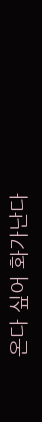온다 싶어 화가난다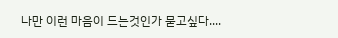나만 이런 마음이 드는것인가 묻고싶다....